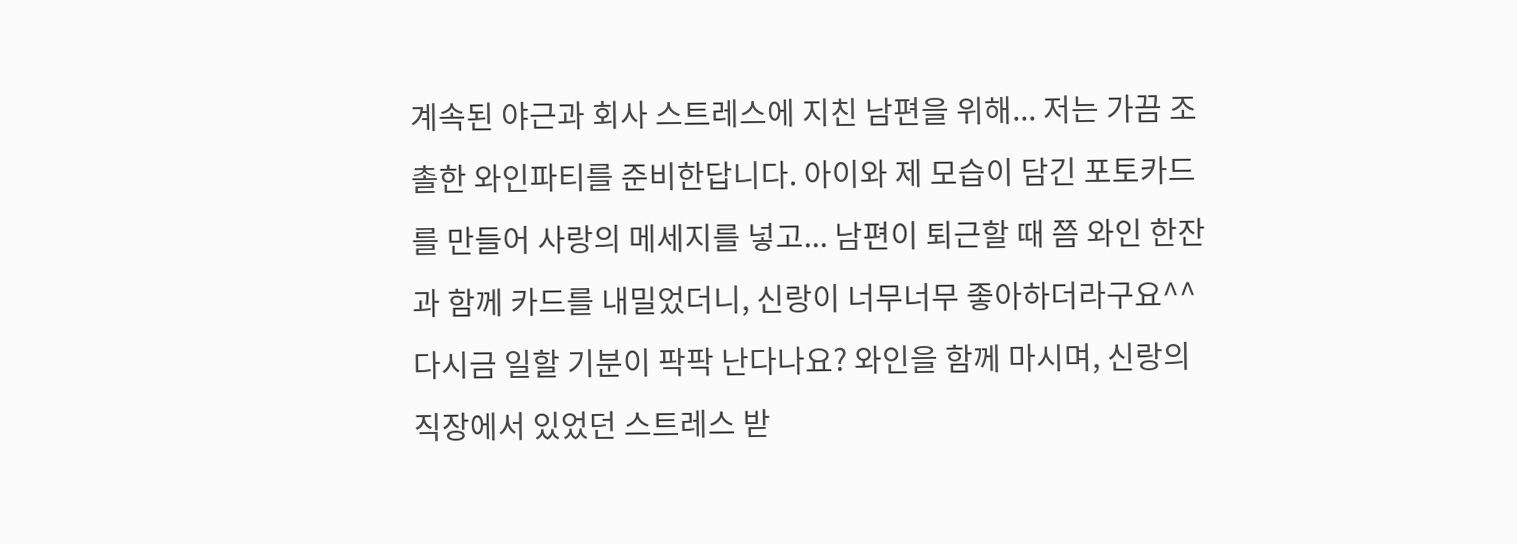계속된 야근과 회사 스트레스에 지친 남편을 위해... 저는 가끔 조촐한 와인파티를 준비한답니다. 아이와 제 모습이 담긴 포토카드를 만들어 사랑의 메세지를 넣고... 남편이 퇴근할 때 쯤 와인 한잔과 함께 카드를 내밀었더니, 신랑이 너무너무 좋아하더라구요^^ 다시금 일할 기분이 팍팍 난다나요? 와인을 함께 마시며, 신랑의 직장에서 있었던 스트레스 받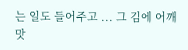는 일도 들어주고 ... 그 김에 어깨 맛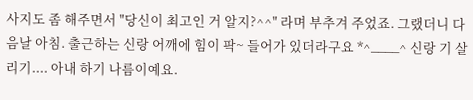사지도 좀 해주면서 "당신이 최고인 거 알지?^^" 라며 부추겨 주었죠. 그랬더니 다음날 아침. 출근하는 신랑 어깨에 힘이 팍~ 들어가 있더라구요 *^____^ 신랑 기 살리기.... 아내 하기 나름이예요.